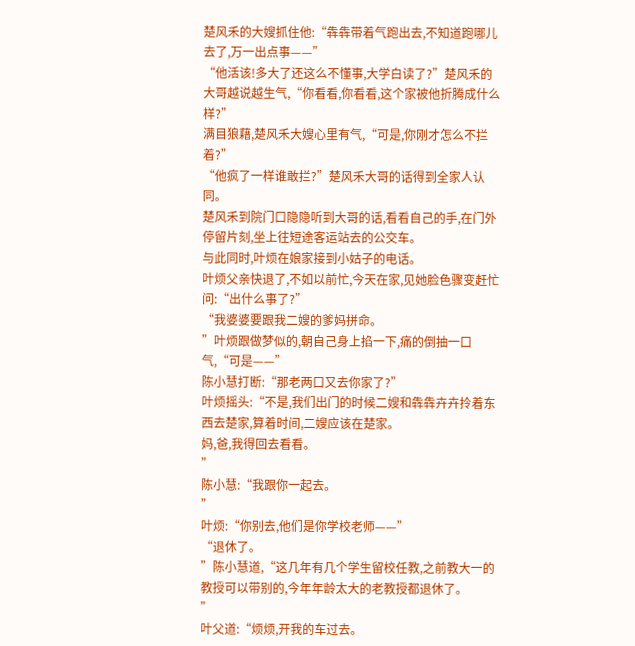楚风禾的大嫂抓住他:“犇犇带着气跑出去,不知道跑哪儿去了,万一出点事——”
“他活该!多大了还这么不懂事,大学白读了?”楚风禾的大哥越说越生气,“你看看,你看看,这个家被他折腾成什么样?”
满目狼藉,楚风禾大嫂心里有气,“可是,你刚才怎么不拦着?”
“他疯了一样谁敢拦?”楚风禾大哥的话得到全家人认同。
楚风禾到院门口隐隐听到大哥的话,看看自己的手,在门外停留片刻,坐上往短途客运站去的公交车。
与此同时,叶烦在娘家接到小姑子的电话。
叶烦父亲快退了,不如以前忙,今天在家,见她脸色骤变赶忙问:“出什么事了?”
“我婆婆要跟我二嫂的爹妈拼命。
”叶烦跟做梦似的,朝自己身上掐一下,痛的倒抽一口气,“可是——”
陈小慧打断:“那老两口又去你家了?”
叶烦摇头:“不是,我们出门的时候二嫂和犇犇卉卉拎着东西去楚家,算着时间,二嫂应该在楚家。
妈,爸,我得回去看看。
”
陈小慧:“我跟你一起去。
”
叶烦:“你别去,他们是你学校老师——”
“退休了。
”陈小慧道,“这几年有几个学生留校任教,之前教大一的教授可以带别的,今年年龄太大的老教授都退休了。
”
叶父道:“烦烦,开我的车过去。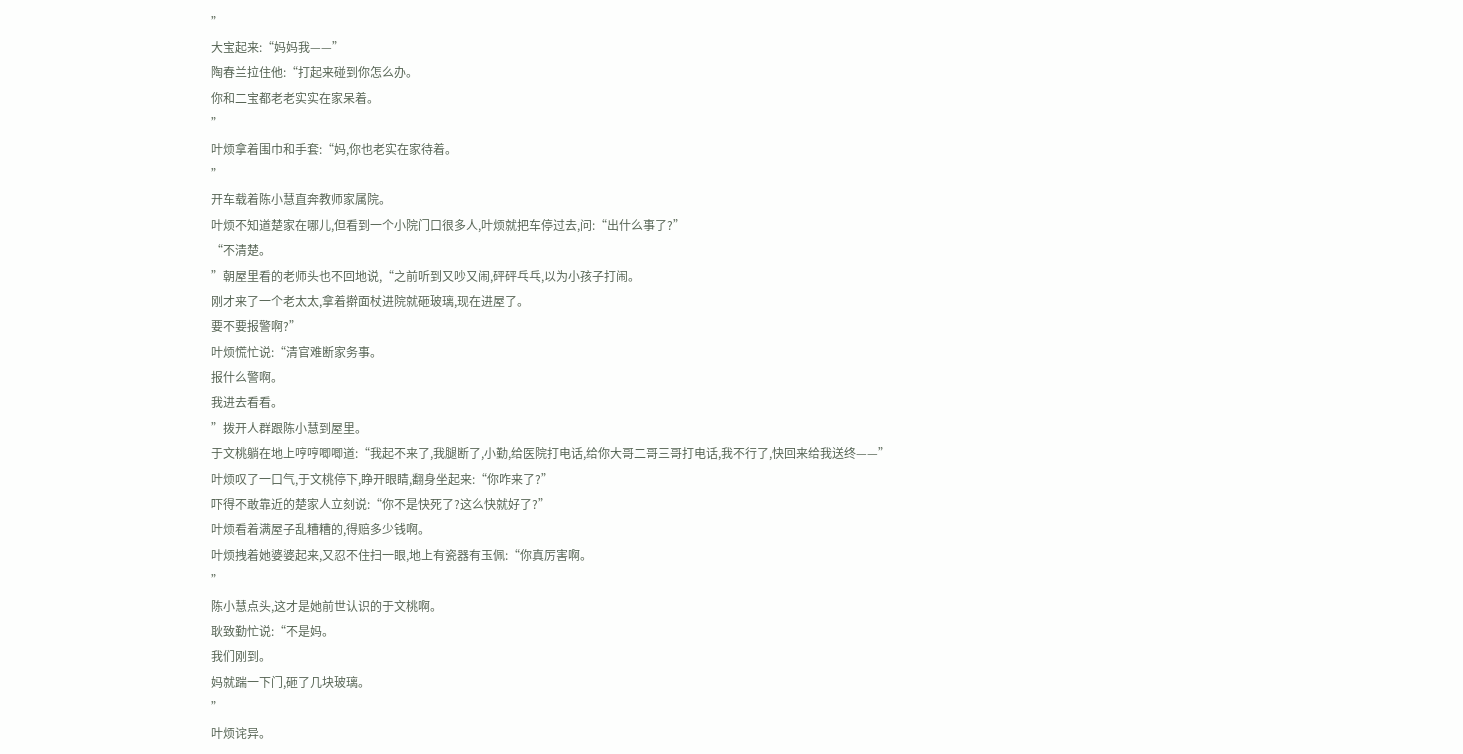”
大宝起来:“妈妈我——”
陶春兰拉住他:“打起来碰到你怎么办。
你和二宝都老老实实在家呆着。
”
叶烦拿着围巾和手套:“妈,你也老实在家待着。
”
开车载着陈小慧直奔教师家属院。
叶烦不知道楚家在哪儿,但看到一个小院门口很多人,叶烦就把车停过去,问:“出什么事了?”
“不清楚。
”朝屋里看的老师头也不回地说,“之前听到又吵又闹,砰砰乓乓,以为小孩子打闹。
刚才来了一个老太太,拿着擀面杖进院就砸玻璃,现在进屋了。
要不要报警啊?”
叶烦慌忙说:“清官难断家务事。
报什么警啊。
我进去看看。
”拨开人群跟陈小慧到屋里。
于文桃躺在地上哼哼唧唧道:“我起不来了,我腿断了,小勤,给医院打电话,给你大哥二哥三哥打电话,我不行了,快回来给我送终——”
叶烦叹了一口气,于文桃停下,睁开眼睛,翻身坐起来:“你咋来了?”
吓得不敢靠近的楚家人立刻说:“你不是快死了?这么快就好了?”
叶烦看着满屋子乱糟糟的,得赔多少钱啊。
叶烦拽着她婆婆起来,又忍不住扫一眼,地上有瓷器有玉佩:“你真厉害啊。
”
陈小慧点头,这才是她前世认识的于文桃啊。
耿致勤忙说:“不是妈。
我们刚到。
妈就踹一下门,砸了几块玻璃。
”
叶烦诧异。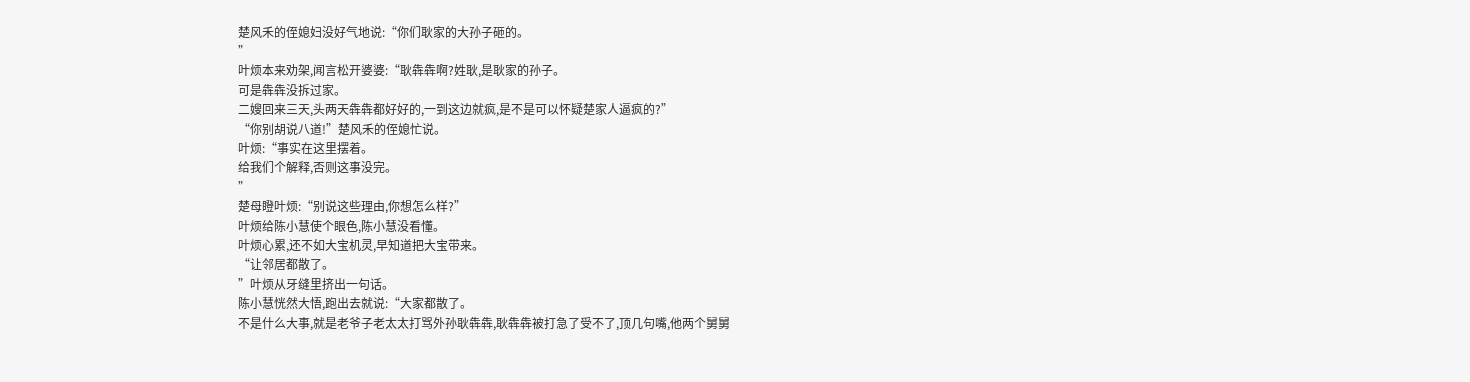楚风禾的侄媳妇没好气地说:“你们耿家的大孙子砸的。
”
叶烦本来劝架,闻言松开婆婆:“耿犇犇啊?姓耿,是耿家的孙子。
可是犇犇没拆过家。
二嫂回来三天,头两天犇犇都好好的,一到这边就疯,是不是可以怀疑楚家人逼疯的?”
“你别胡说八道!”楚风禾的侄媳忙说。
叶烦:“事实在这里摆着。
给我们个解释,否则这事没完。
”
楚母瞪叶烦:“别说这些理由,你想怎么样?”
叶烦给陈小慧使个眼色,陈小慧没看懂。
叶烦心累,还不如大宝机灵,早知道把大宝带来。
“让邻居都散了。
”叶烦从牙缝里挤出一句话。
陈小慧恍然大悟,跑出去就说:“大家都散了。
不是什么大事,就是老爷子老太太打骂外孙耿犇犇,耿犇犇被打急了受不了,顶几句嘴,他两个舅舅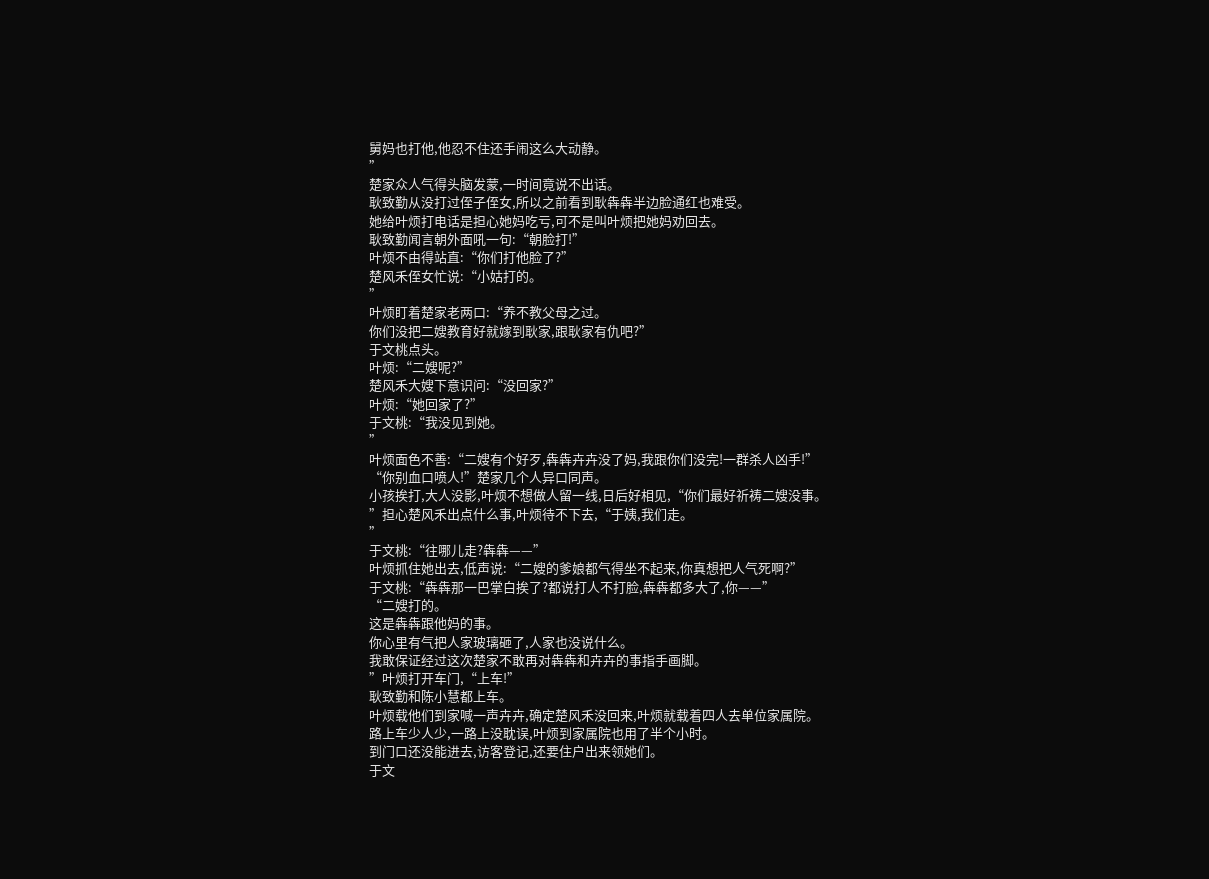舅妈也打他,他忍不住还手闹这么大动静。
”
楚家众人气得头脑发蒙,一时间竟说不出话。
耿致勤从没打过侄子侄女,所以之前看到耿犇犇半边脸通红也难受。
她给叶烦打电话是担心她妈吃亏,可不是叫叶烦把她妈劝回去。
耿致勤闻言朝外面吼一句:“朝脸打!”
叶烦不由得站直:“你们打他脸了?”
楚风禾侄女忙说:“小姑打的。
”
叶烦盯着楚家老两口:“养不教父母之过。
你们没把二嫂教育好就嫁到耿家,跟耿家有仇吧?”
于文桃点头。
叶烦:“二嫂呢?”
楚风禾大嫂下意识问:“没回家?”
叶烦:“她回家了?”
于文桃:“我没见到她。
”
叶烦面色不善:“二嫂有个好歹,犇犇卉卉没了妈,我跟你们没完!一群杀人凶手!”
“你别血口喷人!”楚家几个人异口同声。
小孩挨打,大人没影,叶烦不想做人留一线,日后好相见,“你们最好祈祷二嫂没事。
”担心楚风禾出点什么事,叶烦待不下去,“于姨,我们走。
”
于文桃:“往哪儿走?犇犇——”
叶烦抓住她出去,低声说:“二嫂的爹娘都气得坐不起来,你真想把人气死啊?”
于文桃:“犇犇那一巴掌白挨了?都说打人不打脸,犇犇都多大了,你——”
“二嫂打的。
这是犇犇跟他妈的事。
你心里有气把人家玻璃砸了,人家也没说什么。
我敢保证经过这次楚家不敢再对犇犇和卉卉的事指手画脚。
”叶烦打开车门,“上车!”
耿致勤和陈小慧都上车。
叶烦载他们到家喊一声卉卉,确定楚风禾没回来,叶烦就载着四人去单位家属院。
路上车少人少,一路上没耽误,叶烦到家属院也用了半个小时。
到门口还没能进去,访客登记,还要住户出来领她们。
于文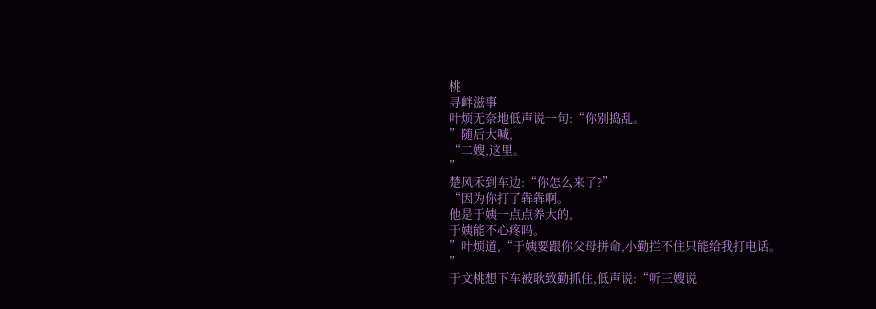桃
寻衅滋事
叶烦无奈地低声说一句:“你别捣乱。
”随后大喊,
“二嫂,这里。
”
楚风禾到车边:“你怎么来了?”
“因为你打了犇犇啊。
他是于姨一点点养大的,
于姨能不心疼吗。
”叶烦道,“于姨要跟你父母拼命,小勤拦不住只能给我打电话。
”
于文桃想下车被耿致勤抓住,低声说:“听三嫂说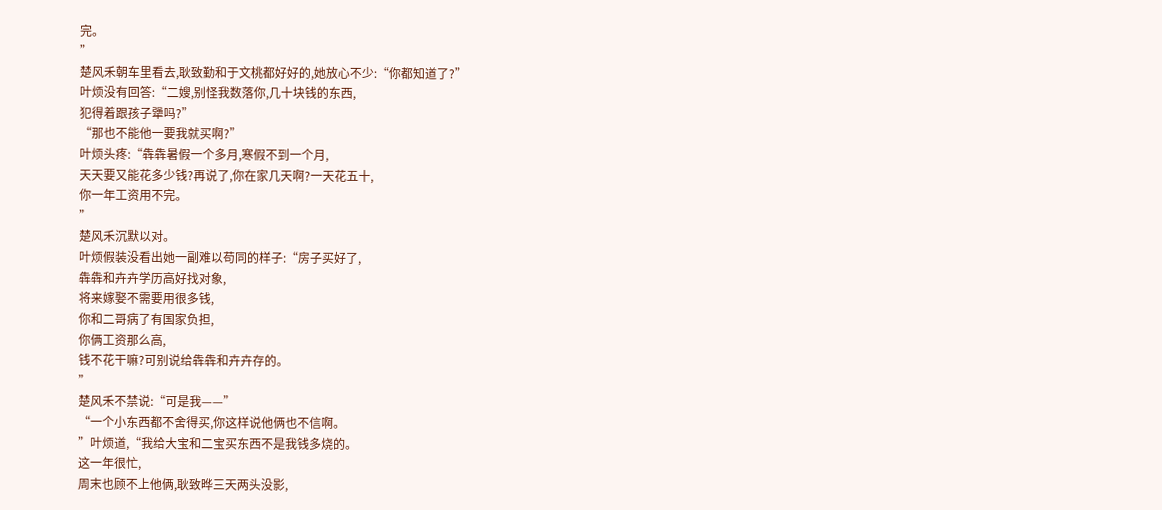完。
”
楚风禾朝车里看去,耿致勤和于文桃都好好的,她放心不少:“你都知道了?”
叶烦没有回答:“二嫂,别怪我数落你,几十块钱的东西,
犯得着跟孩子犟吗?”
“那也不能他一要我就买啊?”
叶烦头疼:“犇犇暑假一个多月,寒假不到一个月,
天天要又能花多少钱?再说了,你在家几天啊?一天花五十,
你一年工资用不完。
”
楚风禾沉默以对。
叶烦假装没看出她一副难以苟同的样子:“房子买好了,
犇犇和卉卉学历高好找对象,
将来嫁娶不需要用很多钱,
你和二哥病了有国家负担,
你俩工资那么高,
钱不花干嘛?可别说给犇犇和卉卉存的。
”
楚风禾不禁说:“可是我——”
“一个小东西都不舍得买,你这样说他俩也不信啊。
”叶烦道,“我给大宝和二宝买东西不是我钱多烧的。
这一年很忙,
周末也顾不上他俩,耿致晔三天两头没影,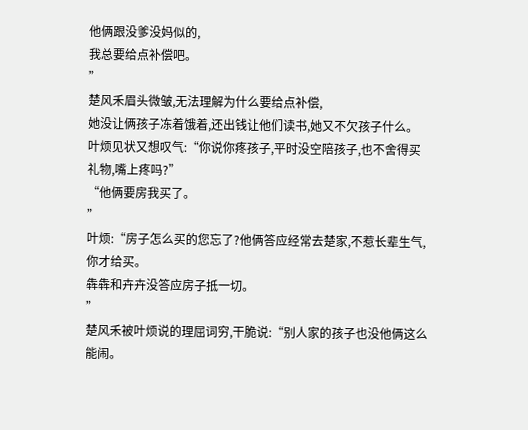他俩跟没爹没妈似的,
我总要给点补偿吧。
”
楚风禾眉头微皱,无法理解为什么要给点补偿,
她没让俩孩子冻着饿着,还出钱让他们读书,她又不欠孩子什么。
叶烦见状又想叹气:“你说你疼孩子,平时没空陪孩子,也不舍得买礼物,嘴上疼吗?”
“他俩要房我买了。
”
叶烦:“房子怎么买的您忘了?他俩答应经常去楚家,不惹长辈生气,你才给买。
犇犇和卉卉没答应房子抵一切。
”
楚风禾被叶烦说的理屈词穷,干脆说:“别人家的孩子也没他俩这么能闹。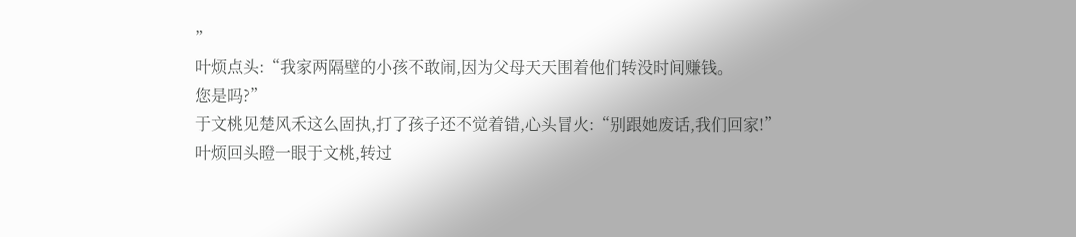”
叶烦点头:“我家两隔壁的小孩不敢闹,因为父母天天围着他们转没时间赚钱。
您是吗?”
于文桃见楚风禾这么固执,打了孩子还不觉着错,心头冒火:“别跟她废话,我们回家!”
叶烦回头瞪一眼于文桃,转过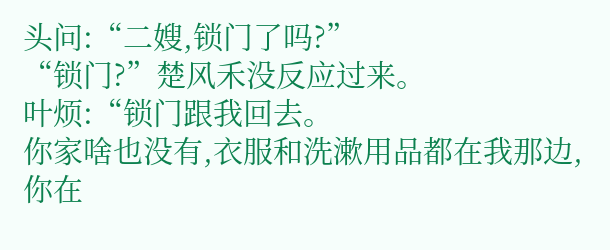头问:“二嫂,锁门了吗?”
“锁门?”楚风禾没反应过来。
叶烦:“锁门跟我回去。
你家啥也没有,衣服和洗漱用品都在我那边,你在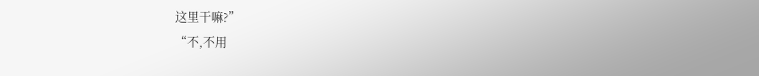这里干嘛?”
“不,不用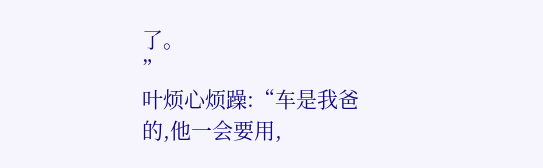了。
”
叶烦心烦躁:“车是我爸的,他一会要用,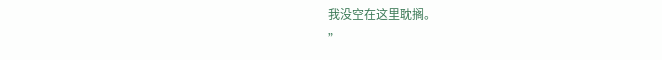我没空在这里耽搁。
”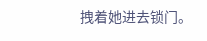拽着她进去锁门。